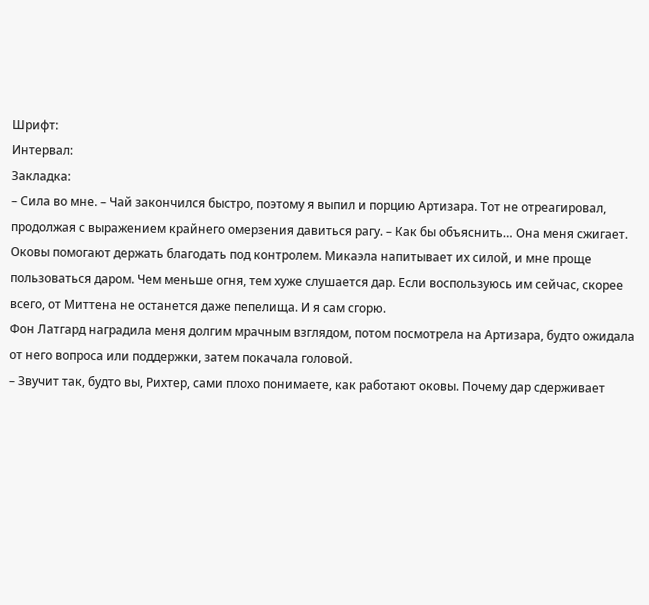Шрифт:
Интервал:
Закладка:
– Сила во мне. – Чай закончился быстро, поэтому я выпил и порцию Артизара. Тот не отреагировал, продолжая с выражением крайнего омерзения давиться рагу. – Как бы объяснить… Она меня сжигает. Оковы помогают держать благодать под контролем. Микаэла напитывает их силой, и мне проще пользоваться даром. Чем меньше огня, тем хуже слушается дар. Если воспользуюсь им сейчас, скорее всего, от Миттена не останется даже пепелища. И я сам сгорю.
Фон Латгард наградила меня долгим мрачным взглядом, потом посмотрела на Артизара, будто ожидала от него вопроса или поддержки, затем покачала головой.
– Звучит так, будто вы, Рихтер, сами плохо понимаете, как работают оковы. Почему дар сдерживает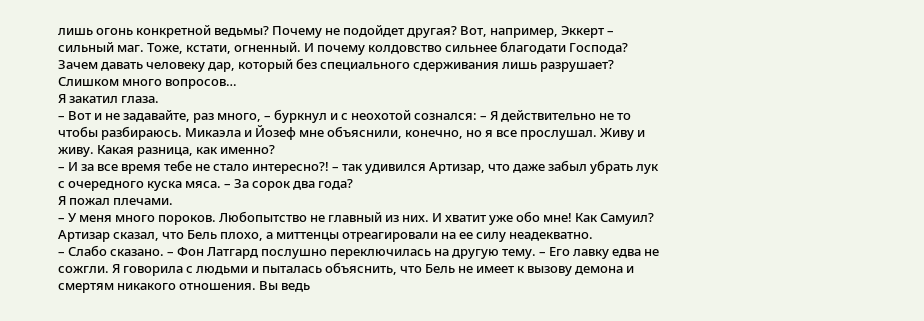лишь огонь конкретной ведьмы? Почему не подойдет другая? Вот, например, Эккерт – сильный маг. Тоже, кстати, огненный. И почему колдовство сильнее благодати Господа? Зачем давать человеку дар, который без специального сдерживания лишь разрушает? Слишком много вопросов…
Я закатил глаза.
– Вот и не задавайте, раз много, – буркнул и с неохотой сознался: – Я действительно не то чтобы разбираюсь. Микаэла и Йозеф мне объяснили, конечно, но я все прослушал. Живу и живу. Какая разница, как именно?
– И за все время тебе не стало интересно?! – так удивился Артизар, что даже забыл убрать лук с очередного куска мяса. – За сорок два года?
Я пожал плечами.
– У меня много пороков. Любопытство не главный из них. И хватит уже обо мне! Как Самуил? Артизар сказал, что Бель плохо, а миттенцы отреагировали на ее силу неадекватно.
– Слабо сказано. – Фон Латгард послушно переключилась на другую тему. – Его лавку едва не сожгли. Я говорила с людьми и пыталась объяснить, что Бель не имеет к вызову демона и смертям никакого отношения. Вы ведь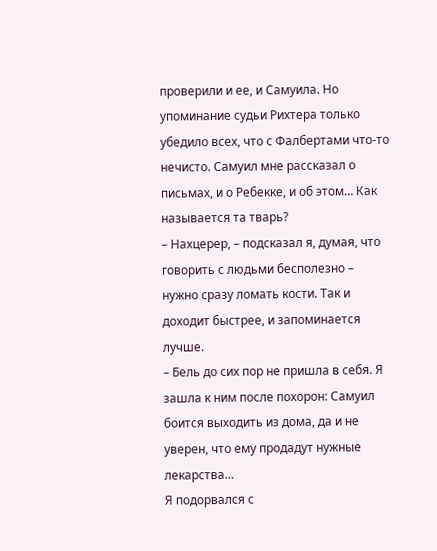проверили и ее, и Самуила. Но упоминание судьи Рихтера только убедило всех, что с Фалбертами что-то нечисто. Самуил мне рассказал о письмах, и о Ребекке, и об этом… Как называется та тварь?
– Нахцерер, – подсказал я, думая, что говорить с людьми бесполезно – нужно сразу ломать кости. Так и доходит быстрее, и запоминается лучше.
– Бель до сих пор не пришла в себя. Я зашла к ним после похорон: Самуил боится выходить из дома, да и не уверен, что ему продадут нужные лекарства…
Я подорвался с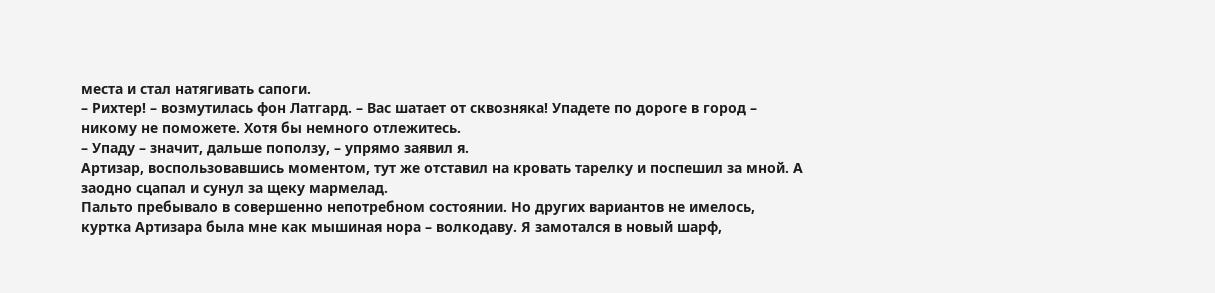места и стал натягивать сапоги.
– Рихтер! – возмутилась фон Латгард. – Вас шатает от сквозняка! Упадете по дороге в город – никому не поможете. Хотя бы немного отлежитесь.
– Упаду – значит, дальше поползу, – упрямо заявил я.
Артизар, воспользовавшись моментом, тут же отставил на кровать тарелку и поспешил за мной. А заодно сцапал и сунул за щеку мармелад.
Пальто пребывало в совершенно непотребном состоянии. Но других вариантов не имелось, куртка Артизара была мне как мышиная нора – волкодаву. Я замотался в новый шарф,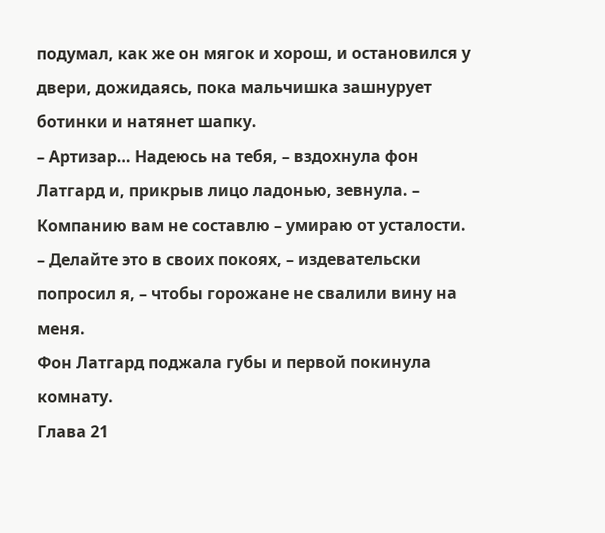подумал, как же он мягок и хорош, и остановился у двери, дожидаясь, пока мальчишка зашнурует ботинки и натянет шапку.
– Артизар… Надеюсь на тебя, – вздохнула фон Латгард и, прикрыв лицо ладонью, зевнула. – Компанию вам не составлю – умираю от усталости.
– Делайте это в своих покоях, – издевательски попросил я, – чтобы горожане не свалили вину на меня.
Фон Латгард поджала губы и первой покинула комнату.
Глава 21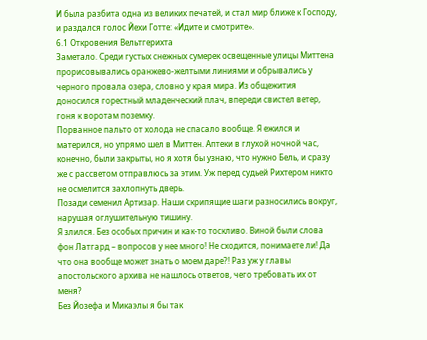И была разбита одна из великих печатей, и стал мир ближе к Господу, и раздался голос Йехи Готте: «Идите и смотрите».
6.1 Откровения Вельтгерихта
Заметало. Среди густых снежных сумерек освещенные улицы Миттена прорисовывались оранжево-желтыми линиями и обрывались у черного провала озера, словно у края мира. Из общежития доносился горестный младенческий плач, впереди свистел ветер, гоня к воротам поземку.
Порванное пальто от холода не спасало вообще. Я ежился и матерился, но упрямо шел в Миттен. Аптеки в глухой ночной час, конечно, были закрыты, но я хотя бы узнаю, что нужно Бель, и сразу же с рассветом отправлюсь за этим. Уж перед судьей Рихтером никто не осмелится захлопнуть дверь.
Позади семенил Артизар. Наши скрипящие шаги разносились вокруг, нарушая оглушительную тишину.
Я злился. Без особых причин и как-то тоскливо. Виной были слова фон Латгард – вопросов у нее много! Не сходится, понимаете ли! Да что она вообще может знать о моем даре?! Раз уж у главы апостольского архива не нашлось ответов, чего требовать их от меня?
Без Йозефа и Микаэлы я бы так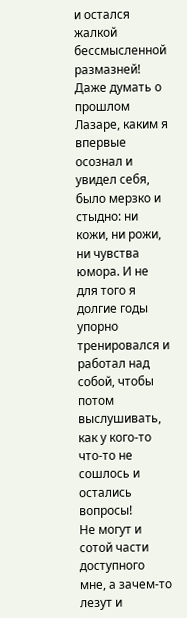и остался жалкой бессмысленной размазней!
Даже думать о прошлом Лазаре, каким я впервые осознал и увидел себя, было мерзко и стыдно: ни кожи, ни рожи, ни чувства юмора. И не для того я долгие годы упорно тренировался и работал над собой, чтобы потом выслушивать, как у кого-то что-то не сошлось и остались вопросы!
Не могут и сотой части доступного мне, а зачем-то лезут и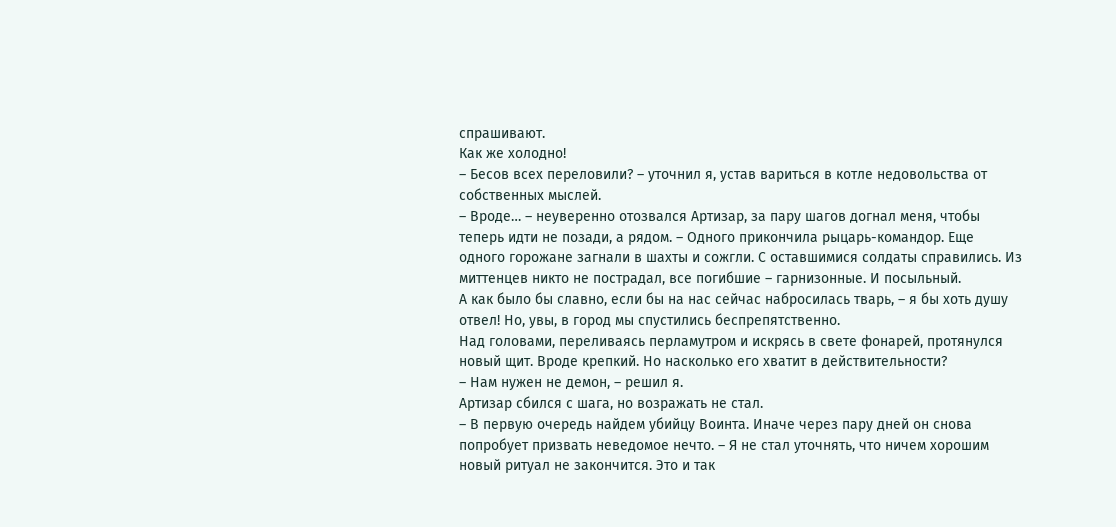спрашивают.
Как же холодно!
– Бесов всех переловили? – уточнил я, устав вариться в котле недовольства от собственных мыслей.
– Вроде… – неуверенно отозвался Артизар, за пару шагов догнал меня, чтобы теперь идти не позади, а рядом. – Одного прикончила рыцарь-командор. Еще одного горожане загнали в шахты и сожгли. С оставшимися солдаты справились. Из миттенцев никто не пострадал, все погибшие – гарнизонные. И посыльный.
А как было бы славно, если бы на нас сейчас набросилась тварь, – я бы хоть душу отвел! Но, увы, в город мы спустились беспрепятственно.
Над головами, переливаясь перламутром и искрясь в свете фонарей, протянулся новый щит. Вроде крепкий. Но насколько его хватит в действительности?
– Нам нужен не демон, – решил я.
Артизар сбился с шага, но возражать не стал.
– В первую очередь найдем убийцу Воинта. Иначе через пару дней он снова попробует призвать неведомое нечто. – Я не стал уточнять, что ничем хорошим новый ритуал не закончится. Это и так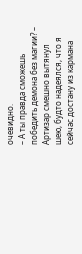очевидно.
– А ты правда сможешь победить демона без магии? – Артизар смешно вытянул шею, будто надеялся, что я сейчас достану из кармана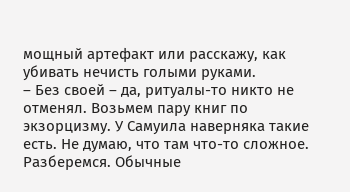мощный артефакт или расскажу, как убивать нечисть голыми руками.
– Без своей – да, ритуалы-то никто не отменял. Возьмем пару книг по экзорцизму. У Самуила наверняка такие есть. Не думаю, что там что-то сложное. Разберемся. Обычные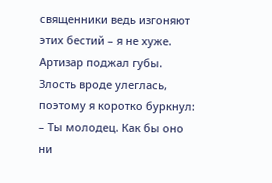священники ведь изгоняют этих бестий – я не хуже.
Артизар поджал губы.
Злость вроде улеглась, поэтому я коротко буркнул:
– Ты молодец. Как бы оно ни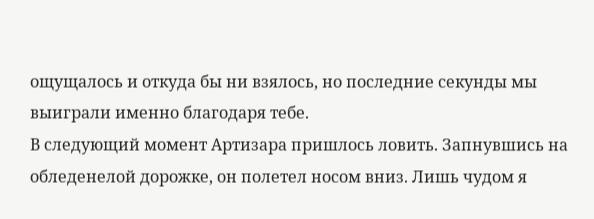ощущалось и откуда бы ни взялось, но последние секунды мы выиграли именно благодаря тебе.
В следующий момент Артизара пришлось ловить. Запнувшись на обледенелой дорожке, он полетел носом вниз. Лишь чудом я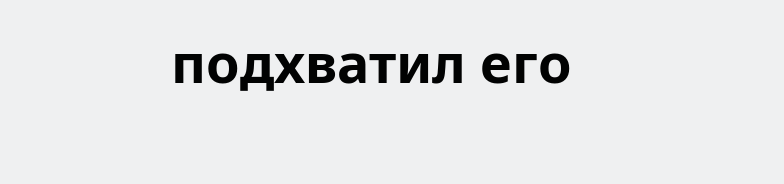подхватил его